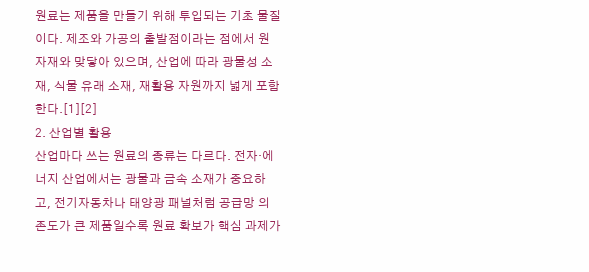원료는 제품을 만들기 위해 투입되는 기초 물질이다. 제조와 가공의 출발점이라는 점에서 원자재와 맞닿아 있으며, 산업에 따라 광물성 소재, 식물 유래 소재, 재활용 자원까지 넓게 포함한다.[1][2]
2. 산업별 활용
산업마다 쓰는 원료의 종류는 다르다. 전자·에너지 산업에서는 광물과 금속 소재가 중요하고, 전기자동차나 태양광 패널처럼 공급망 의존도가 큰 제품일수록 원료 확보가 핵심 과제가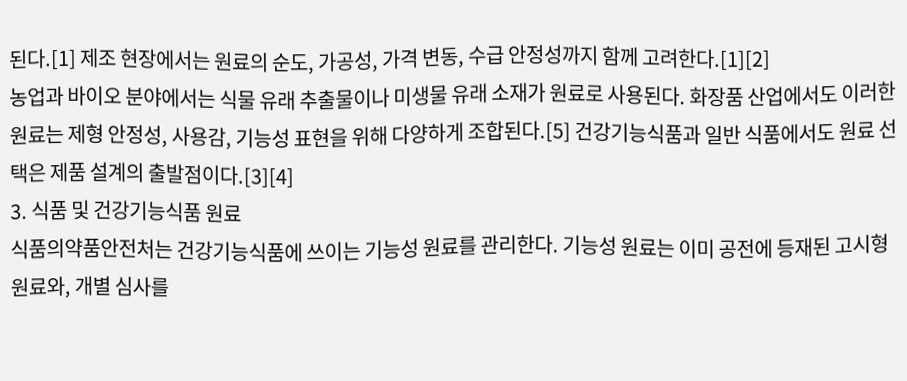된다.[1] 제조 현장에서는 원료의 순도, 가공성, 가격 변동, 수급 안정성까지 함께 고려한다.[1][2]
농업과 바이오 분야에서는 식물 유래 추출물이나 미생물 유래 소재가 원료로 사용된다. 화장품 산업에서도 이러한 원료는 제형 안정성, 사용감, 기능성 표현을 위해 다양하게 조합된다.[5] 건강기능식품과 일반 식품에서도 원료 선택은 제품 설계의 출발점이다.[3][4]
3. 식품 및 건강기능식품 원료
식품의약품안전처는 건강기능식품에 쓰이는 기능성 원료를 관리한다. 기능성 원료는 이미 공전에 등재된 고시형 원료와, 개별 심사를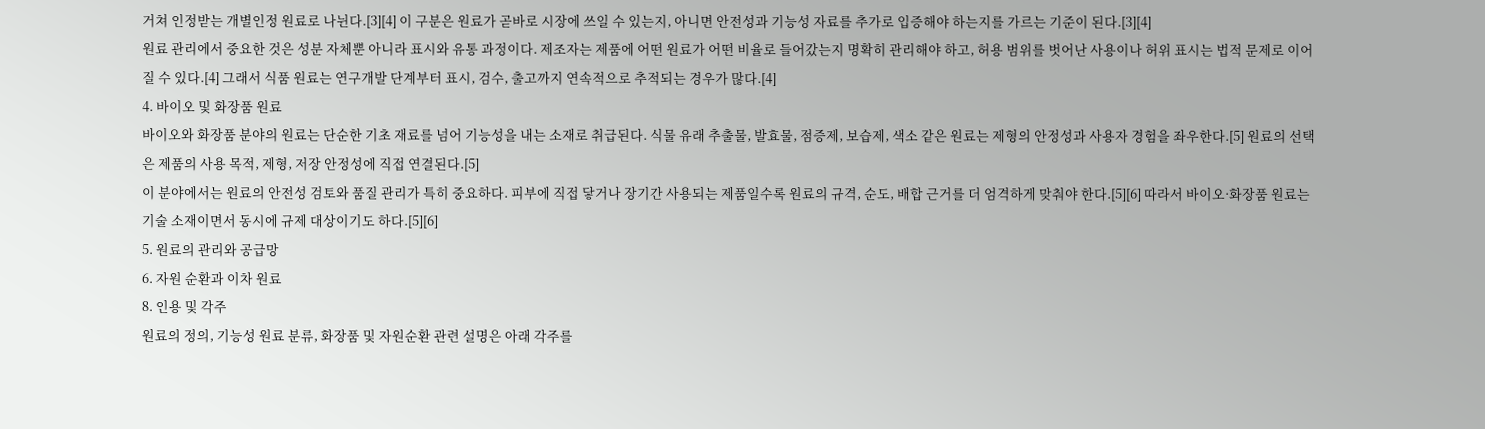거쳐 인정받는 개별인정 원료로 나뉜다.[3][4] 이 구분은 원료가 곧바로 시장에 쓰일 수 있는지, 아니면 안전성과 기능성 자료를 추가로 입증해야 하는지를 가르는 기준이 된다.[3][4]
원료 관리에서 중요한 것은 성분 자체뿐 아니라 표시와 유통 과정이다. 제조자는 제품에 어떤 원료가 어떤 비율로 들어갔는지 명확히 관리해야 하고, 허용 범위를 벗어난 사용이나 허위 표시는 법적 문제로 이어질 수 있다.[4] 그래서 식품 원료는 연구개발 단계부터 표시, 검수, 출고까지 연속적으로 추적되는 경우가 많다.[4]
4. 바이오 및 화장품 원료
바이오와 화장품 분야의 원료는 단순한 기초 재료를 넘어 기능성을 내는 소재로 취급된다. 식물 유래 추출물, 발효물, 점증제, 보습제, 색소 같은 원료는 제형의 안정성과 사용자 경험을 좌우한다.[5] 원료의 선택은 제품의 사용 목적, 제형, 저장 안정성에 직접 연결된다.[5]
이 분야에서는 원료의 안전성 검토와 품질 관리가 특히 중요하다. 피부에 직접 닿거나 장기간 사용되는 제품일수록 원료의 규격, 순도, 배합 근거를 더 엄격하게 맞춰야 한다.[5][6] 따라서 바이오·화장품 원료는 기술 소재이면서 동시에 규제 대상이기도 하다.[5][6]
5. 원료의 관리와 공급망
6. 자원 순환과 이차 원료
8. 인용 및 각주
원료의 정의, 기능성 원료 분류, 화장품 및 자원순환 관련 설명은 아래 각주를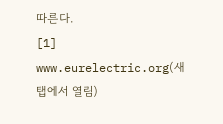따른다.
[1] www.eurelectric.org(새 탭에서 열림)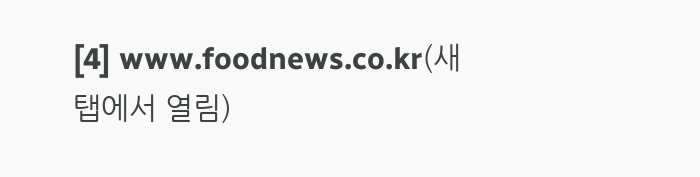[4] www.foodnews.co.kr(새 탭에서 열림)